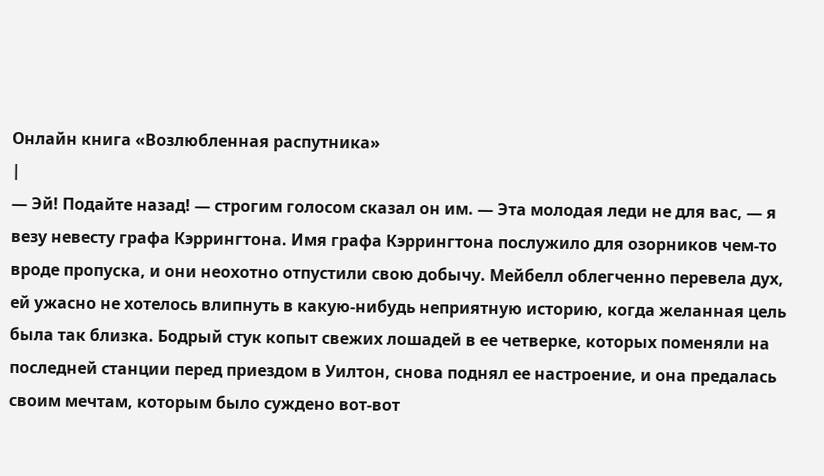Онлайн книга «Возлюбленная распутника»
|
— Эй! Подайте назад! — строгим голосом сказал он им. — Эта молодая леди не для вас, — я везу невесту графа Кэррингтона. Имя графа Кэррингтона послужило для озорников чем-то вроде пропуска, и они неохотно отпустили свою добычу. Мейбелл облегченно перевела дух, ей ужасно не хотелось влипнуть в какую-нибудь неприятную историю, когда желанная цель была так близка. Бодрый стук копыт свежих лошадей в ее четверке, которых поменяли на последней станции перед приездом в Уилтон, снова поднял ее настроение, и она предалась своим мечтам, которым было суждено вот-вот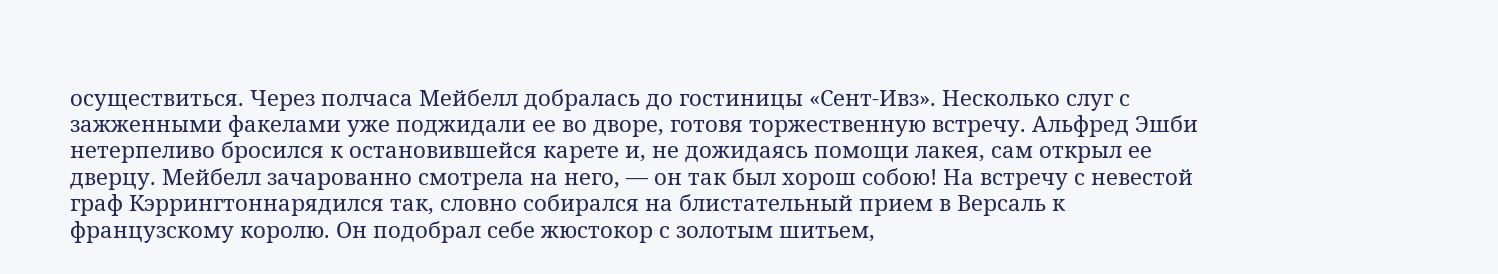осуществиться. Через полчаса Мейбелл добралась до гостиницы «Сент-Ивз». Несколько слуг с зажженными факелами уже поджидали ее во дворе, готовя торжественную встречу. Альфред Эшби нетерпеливо бросился к остановившейся карете и, не дожидаясь помощи лакея, сам открыл ее дверцу. Мейбелл зачарованно смотрела на него, — он так был хорош собою! На встречу с невестой граф Кэррингтоннарядился так, словно собирался на блистательный прием в Версаль к французскому королю. Он подобрал себе жюстокор с золотым шитьем,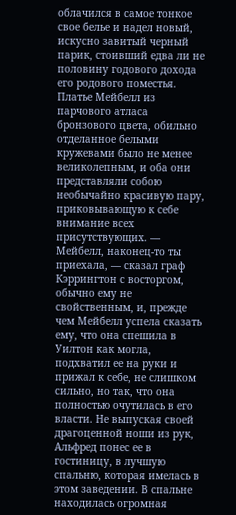облачился в самое тонкое свое белье и надел новый, искусно завитый черный парик, стоивший едва ли не половину годового дохода его родового поместья. Платье Мейбелл из парчового атласа бронзового цвета, обильно отделанное белыми кружевами было не менее великолепным, и оба они представляли собою необычайно красивую пару, приковывающую к себе внимание всех присутствующих. — Мейбелл, наконец-то ты приехала, — сказал граф Кэррингтон с восторгом, обычно ему не свойственным, и, прежде чем Мейбелл успела сказать ему, что она спешила в Уилтон как могла, подхватил ее на руки и прижал к себе, не слишком сильно, но так, что она полностью очутилась в его власти. Не выпуская своей драгоценной ноши из рук, Альфред понес ее в гостиницу, в лучшую спальню, которая имелась в этом заведении. В спальне находилась огромная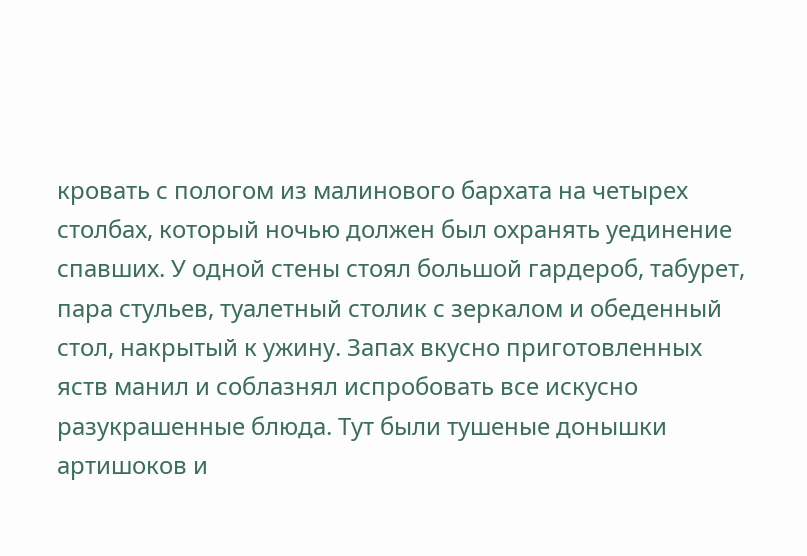кровать с пологом из малинового бархата на четырех столбах, который ночью должен был охранять уединение спавших. У одной стены стоял большой гардероб, табурет, пара стульев, туалетный столик с зеркалом и обеденный стол, накрытый к ужину. Запах вкусно приготовленных яств манил и соблазнял испробовать все искусно разукрашенные блюда. Тут были тушеные донышки артишоков и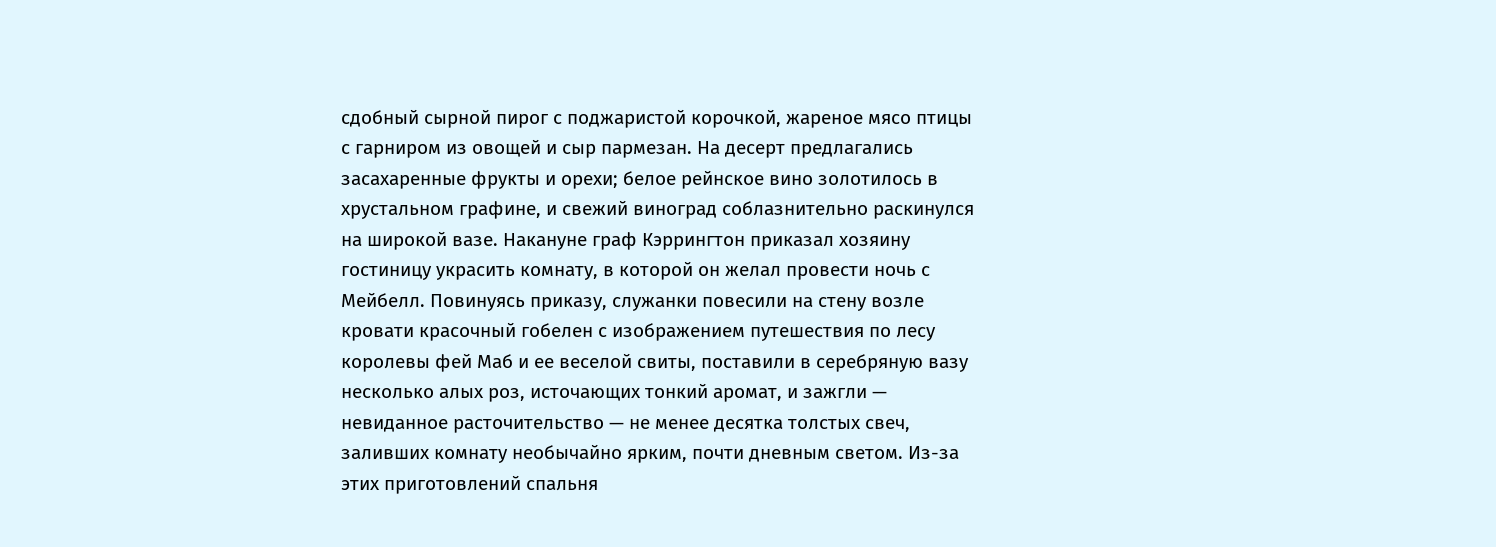сдобный сырной пирог с поджаристой корочкой, жареное мясо птицы с гарниром из овощей и сыр пармезан. На десерт предлагались засахаренные фрукты и орехи; белое рейнское вино золотилось в хрустальном графине, и свежий виноград соблазнительно раскинулся на широкой вазе. Накануне граф Кэррингтон приказал хозяину гостиницу украсить комнату, в которой он желал провести ночь с Мейбелл. Повинуясь приказу, служанки повесили на стену возле кровати красочный гобелен с изображением путешествия по лесу королевы фей Маб и ее веселой свиты, поставили в серебряную вазу несколько алых роз, источающих тонкий аромат, и зажгли — невиданное расточительство — не менее десятка толстых свеч, заливших комнату необычайно ярким, почти дневным светом. Из-за этих приготовлений спальня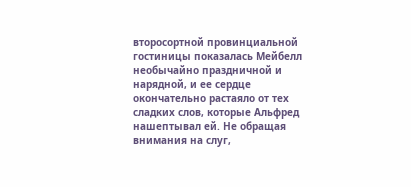второсортной провинциальной гостиницы показалась Мейбелл необычайно праздничной и нарядной, и ее сердце окончательно растаяло от тех сладких слов, которые Альфред нашептывал ей. Не обращая внимания на слуг,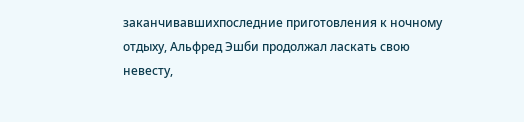заканчивавшихпоследние приготовления к ночному отдыху, Альфред Эшби продолжал ласкать свою невесту,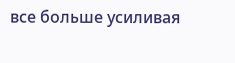все больше усиливая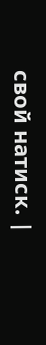свой натиск. |